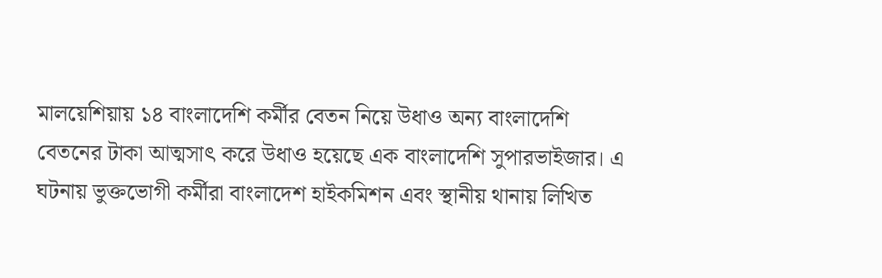মালয়েশিয়ায় ১৪ বাংলাদেশি কর্মীর বেতন নিয়ে উধাও অন্য বাংলাদেশি
বেতনের টাকা আত্মসাৎ করে উধাও হয়েছে এক বাংলাদেশি সুপারভাইজার। এ ঘটনায় ভুক্তভোগী কর্মীরা বাংলাদেশ হাইকমিশন এবং স্থানীয় থানায় লিখিত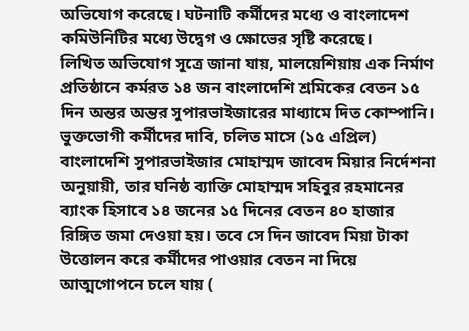অভিযোগ করেছে। ঘটনাটি কর্মীদের মধ্যে ও বাংলাদেশ কমিউনিটির মধ্যে উদ্বেগ ও ক্ষোভের সৃষ্টি করেছে।
লিখিত অভিযোগ সূত্রে জানা যায়, মালয়েশিয়ায় এক নির্মাণ প্রতিষ্ঠানে কর্মরত ১৪ জন বাংলাদেশি শ্রমিকের বেতন ১৫ দিন অন্তর অন্তর সুপারভাইজারের মাধ্যামে দিত কোম্পানি।
ভুক্তভোগী কর্মীদের দাবি, চলিত মাসে (১৫ এপ্রিল) বাংলাদেশি সুপারভাইজার মোহাম্মদ জাবেদ মিয়ার নির্দেশনা অনুয়ায়ী, তার ঘনিষ্ঠ ব্যাক্তি মোহাম্মদ সহিবুর রহমানের ব্যাংক হিসাবে ১৪ জনের ১৫ দিনের বেতন ৪০ হাজার রিঙ্গিত জমা দেওয়া হয়। তবে সে দিন জাবেদ মিয়া টাকা উত্তোলন করে কর্মীদের পাওয়ার বেতন না দিয়ে আত্মগোপনে চলে যায় (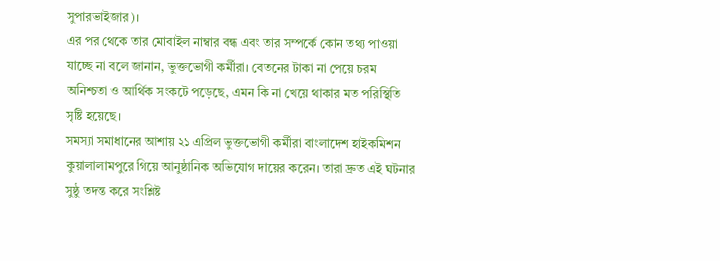সুপারভাইজার)।
এর পর থেকে তার মোবাইল নাম্বার বন্ধ এবং তার সম্পর্কে কোন তথ্য পাওয়া যাচ্ছে না বলে জানান, ভুক্তভোগী কর্মীরা। বেতনের টাকা না পেয়ে চরম অনিশ্চতা ও আর্থিক সংকটে পড়েছে, এমন কি না খেয়ে থাকার মত পরিস্থিতি সৃষ্টি হয়েছে।
সমস্যা সমাধানের আশায় ২১ এপ্রিল ভুক্তভোগী কর্মীরা বাংলাদেশ হাইকমিশন কুয়ালালামপুরে গিয়ে আনুষ্ঠানিক অভিযোগ দায়ের করেন। তারা দ্রুত এই ঘটনার সুষ্ঠু তদন্ত করে সংশ্লিষ্ট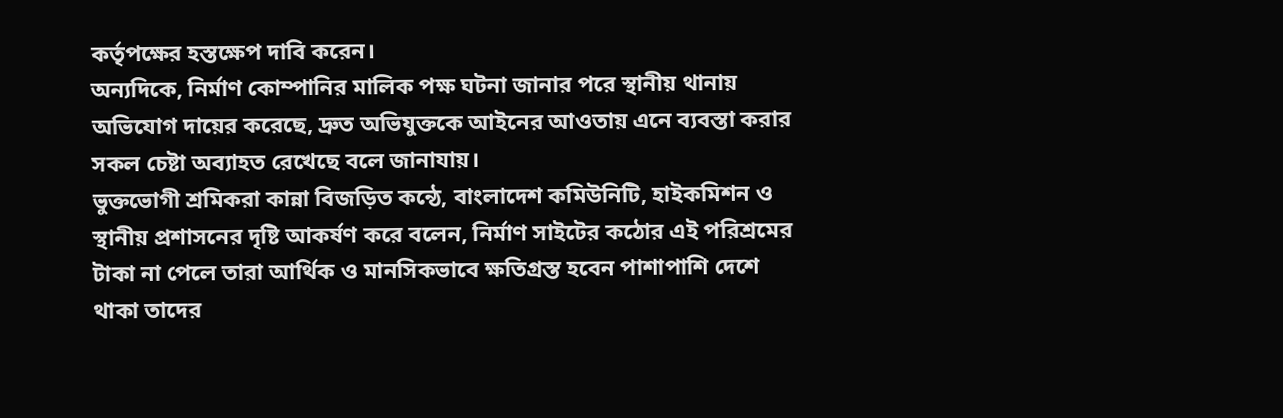কর্তৃপক্ষের হস্তক্ষেপ দাবি করেন।
অন্যদিকে, নির্মাণ কোম্পানির মালিক পক্ষ ঘটনা জানার পরে স্থানীয় থানায় অভিযোগ দায়ের করেছে, দ্রুত অভিযুক্তকে আইনের আওতায় এনে ব্যবস্তা করার সকল চেষ্টা অব্যাহত রেখেছে বলে জানাযায়।
ভুক্তভোগী শ্রমিকরা কান্না বিজড়িত কন্ঠে, বাংলাদেশ কমিউনিটি, হাইকমিশন ও স্থানীয় প্রশাসনের দৃষ্টি আকর্ষণ করে বলেন, নির্মাণ সাইটের কঠোর এই পরিশ্রমের টাকা না পেলে তারা আর্থিক ও মানসিকভাবে ক্ষতিগ্রস্ত হবেন পাশাপাশি দেশে থাকা তাদের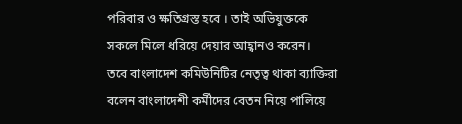পরিবার ও ক্ষতিগ্রস্ত হবে । তাই অভিযুক্তকে সকলে মিলে ধরিয়ে দেয়ার আহ্বানও করেন।
তবে বাংলাদেশ কমিউনিটির নেতৃত্ব থাকা ব্যাক্তিরা বলেন বাংলাদেশী কর্মীদের বেতন নিয়ে পালিয়ে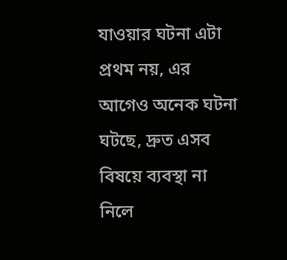যাওয়ার ঘটনা এটা প্রথম নয়, এর আগেও অনেক ঘটনা ঘটছে, দ্রুত এসব বিষয়ে ব্যবস্থা না নিলে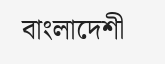বাংলাদেশী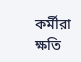কর্মীরা ক্ষতি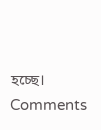হচ্ছে।
Comments